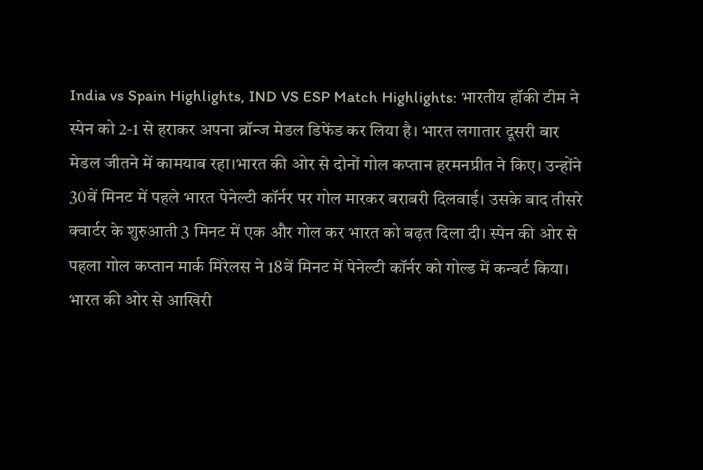India vs Spain Highlights, IND VS ESP Match Highlights: भारतीय हॉकी टीम ने स्पेन को 2-1 से हराकर अपना ब्रॉन्ज मेडल डिफेंड कर लिया है। भारत लगातार दूसरी बार मेडल जीतने में कामयाब रहा।भारत की ओर से दोनों गोल कप्तान हरमनप्रीत ने किए। उन्होंने 30वें मिनट में पहले भारत पेनेल्टी कॉर्नर पर गोल मारकर बराबरी दिलवाई। उसके बाद तीसरे क्वार्टर के शुरुआती 3 मिनट में एक और गोल कर भारत को बढ़त दिला दी। स्पेन की ओर से पहला गोल कप्तान मार्क मिरेलस ने 18वें मिनट में पेनेल्टी कॉर्नर को गोल्ड में कन्वर्ट किया। भारत की ओर से आखिरी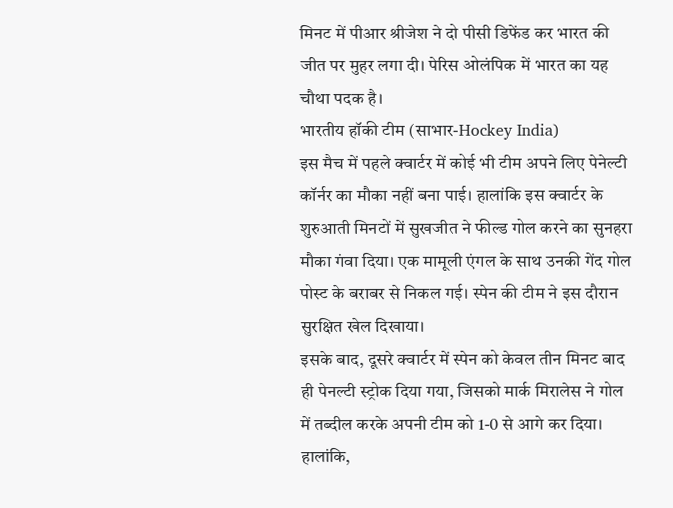मिनट में पीआर श्रीजेश ने दो पीसी डिफेंड कर भारत की जीत पर मुहर लगा दी। पेरिस ओलंपिक में भारत का यह चौथा पदक है।
भारतीय हॉकी टीम (साभार-Hockey India)
इस मैच में पहले क्वार्टर में कोई भी टीम अपने लिए पेनेल्टी कॉर्नर का मौका नहीं बना पाई। हालांकि इस क्वार्टर के शुरुआती मिनटों में सुखजीत ने फील्ड गोल करने का सुनहरा मौका गंवा दिया। एक मामूली एंगल के साथ उनकी गेंद गोल पोस्ट के बराबर से निकल गई। स्पेन की टीम ने इस दौरान सुरक्षित खेल दिखाया।
इसके बाद, दूसरे क्वार्टर में स्पेन को केवल तीन मिनट बाद ही पेनल्टी स्ट्रोक दिया गया, जिसको मार्क मिरालेस ने गोल में तब्दील करके अपनी टीम को 1-0 से आगे कर दिया। हालांकि,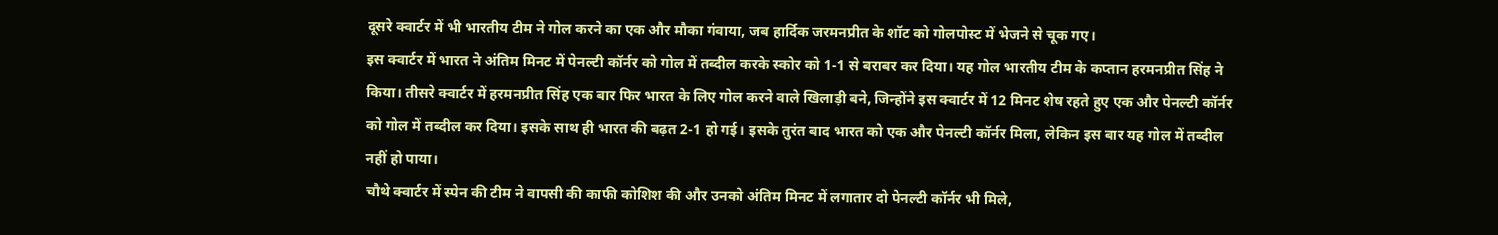दूसरे क्वार्टर में भी भारतीय टीम ने गोल करने का एक और मौका गंवाया, जब हार्दिक जरमनप्रीत के शॉट को गोलपोस्ट में भेजने से चूक गए।
इस क्वार्टर में भारत ने अंतिम मिनट में पेनल्टी कॉर्नर को गोल में तब्दील करके स्कोर को 1-1 से बराबर कर दिया। यह गोल भारतीय टीम के कप्तान हरमनप्रीत सिंह ने किया। तीसरे क्वार्टर में हरमनप्रीत सिंह एक बार फिर भारत के लिए गोल करने वाले खिलाड़ी बने, जिन्होंने इस क्वार्टर में 12 मिनट शेष रहते हुए एक और पेनल्टी कॉर्नर को गोल में तब्दील कर दिया। इसके साथ ही भारत की बढ़त 2-1 हो गई। इसके तुरंत बाद भारत को एक और पेनल्टी कॉर्नर मिला, लेकिन इस बार यह गोल में तब्दील नहीं हो पाया।
चौथे क्वार्टर में स्पेन की टीम ने वापसी की काफी कोशिश की और उनको अंतिम मिनट में लगातार दो पेनल्टी कॉर्नर भी मिले,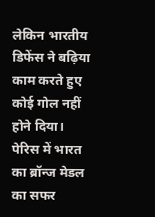लेकिन भारतीय डिफेंस ने बढ़िया काम करते हुए कोई गोल नहीं होने दिया।
पेरिस में भारत का ब्रॉन्ज मेडल का सफर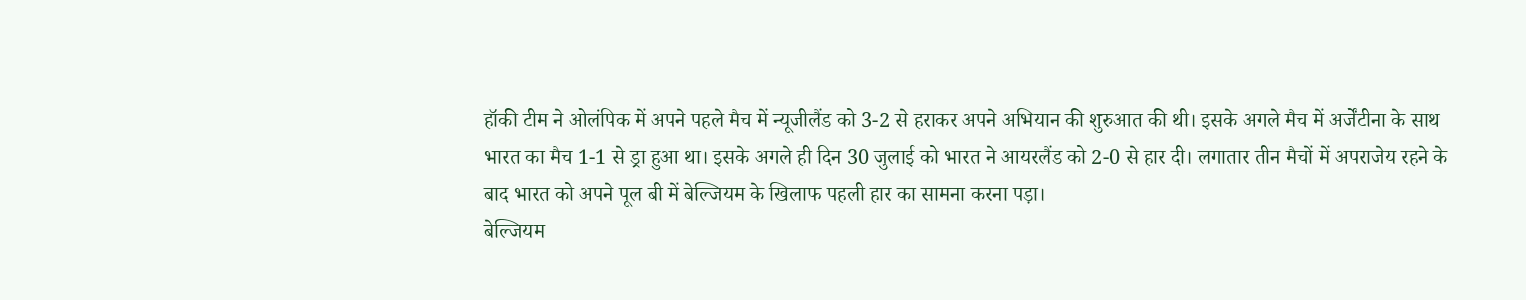हॉकी टीम ने ओलंपिक में अपने पहले मैच में न्यूजीलैंड को 3-2 से हराकर अपने अभियान की शुरुआत की थी। इसके अगले मैच में अर्जेंटीना के साथ भारत का मैच 1-1 से ड्रा हुआ था। इसके अगले ही दिन 30 जुलाई को भारत ने आयरलैंड को 2-0 से हार दी। लगातार तीन मैचों में अपराजेय रहने के बाद भारत को अपने पूल बी में बेल्जियम के खिलाफ पहली हार का सामना करना पड़ा।
बेल्जियम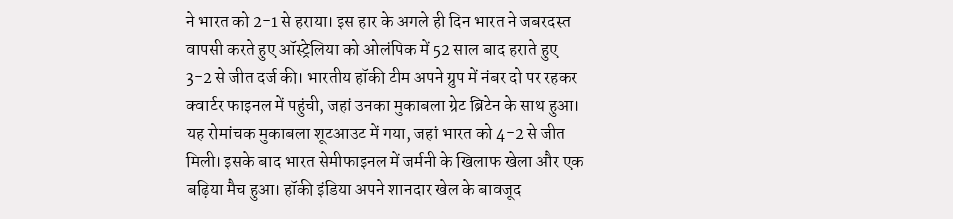ने भारत को 2-1 से हराया। इस हार के अगले ही दिन भारत ने जबरदस्त वापसी करते हुए ऑस्ट्रेलिया को ओलंपिक में 52 साल बाद हराते हुए 3-2 से जीत दर्ज की। भारतीय हॉकी टीम अपने ग्रुप में नंबर दो पर रहकर क्वार्टर फाइनल में पहुंची, जहां उनका मुकाबला ग्रेट ब्रिटेन के साथ हुआ। यह रोमांचक मुकाबला शूटआउट में गया, जहां भारत को 4-2 से जीत मिली। इसके बाद भारत सेमीफाइनल में जर्मनी के खिलाफ खेला और एक बढ़िया मैच हुआ। हॉकी इंडिया अपने शानदार खेल के बावजूद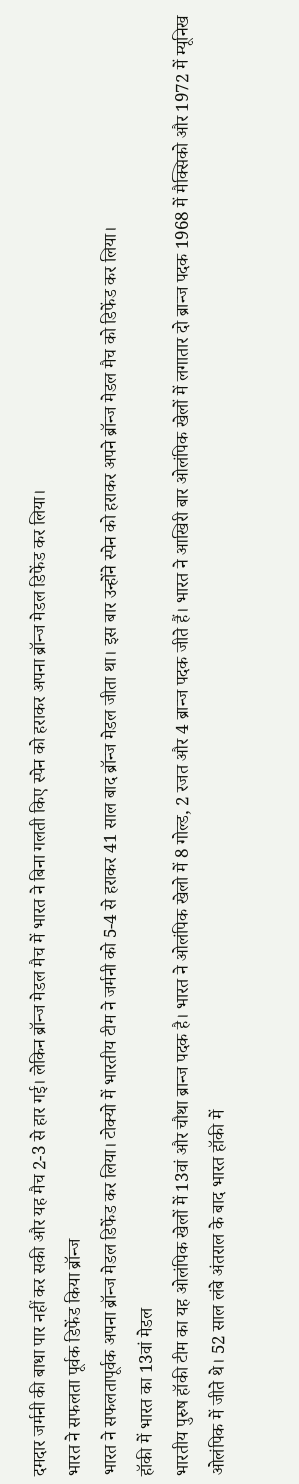दमदार जर्मनी की बाधा पार नहीं कर सकी और यह मैच 2-3 से हार गई। लेकिन ब्रॉन्ज मेडल मैच में भारत ने बिना गलती किए स्पेन को हराकर अपना ब्रॉन्ज मेडल डिफेंड कर लिया।
भारत ने सफलता पूर्वक डिफेंड किया ब्रॉन्ज
भारत ने सफलतापूर्वक अपना ब्रॉन्ज मेडल डिफेंड कर लिया। टोक्यो में भारतीय टीम ने जर्मनी को 5-4 से हराकर 41 साल बाद ब्रॉन्ज मेडल जीता था। इस बार उन्होंने स्पेन को हराकर अपने ब्रॉन्ज मेडल मैच को डिफेंड कर लिया।
हॉकी में भारत का 13वां मेडल
भारतीय पुरुष हॉकी टीम का यह ओलंपिक खेलों में 13वां और चौथा ब्रान्ज पदक है। भारत ने ओलंपिक खेलो में 8 गोल्ड, 2 रजत और 4 ब्रान्ज पदक जीते हैं। भारत ने आखिरी बार ओलंपिक खेलों में लगातार दो ब्रान्ज पदक 1968 में मैक्सिको और 1972 में म्यूनिख ओलंपिक में जीते थे। 52 साल लंबे अंतराल के बाद भारत हॉकी में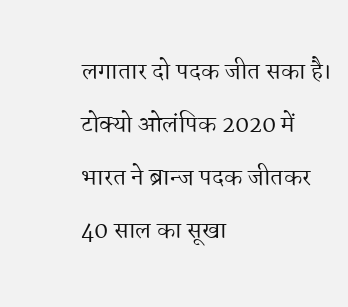लगातार दो पदक जीत सका है। टोक्यो ओलंपिक 2020 में भारत ने ब्रान्ज पदक जीतकर 40 साल का सूखा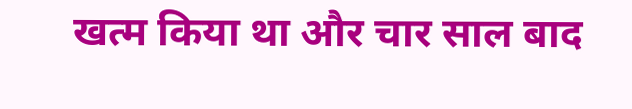खत्म किया था और चार साल बाद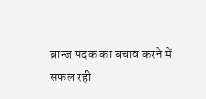ब्रान्ज पदक का बचाव करने में सफल रही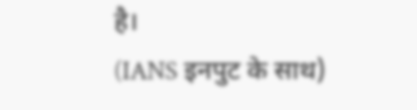है।
(IANS इनपुट के साथ)